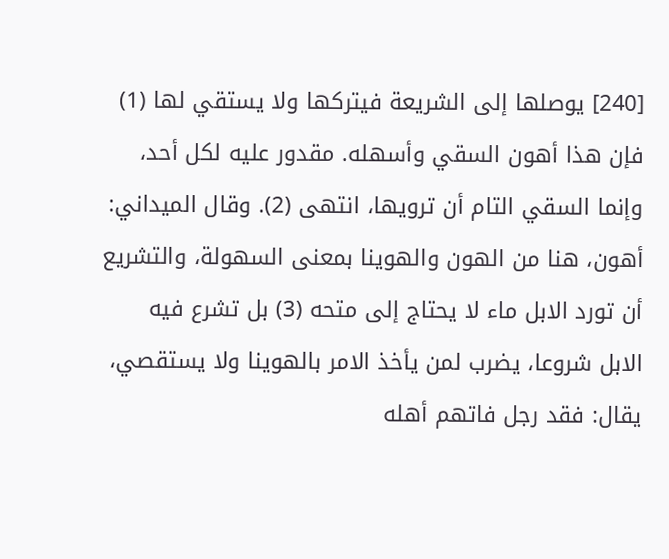[240] يوصلها إلى الشريعة فيتركها ولا يستقي لها (1) فإن هذا أهون السقي وأسهله. مقدور عليه لكل أحد، وإنما السقي التام أن ترويها، انتهى (2). وقال الميداني: أهون، هنا من الهون والهوينا بمعنى السهولة، والتشريع أن تورد الابل ماء لا يحتاج إلى متحه (3) بل تشرع فيه الابل شروعا، يضرب لمن يأخذ الامر بالهوينا ولا يستقصي، يقال: فقد رجل فاتهم أهله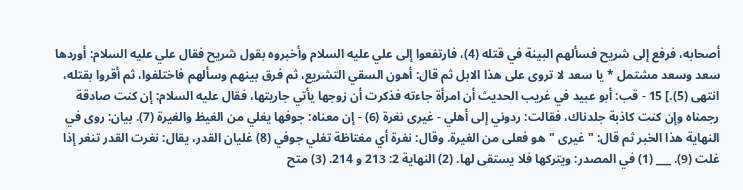أصحابه، فرفع إلى شريح فسألهم البينة في قتله (4)، فارتفعوا إلى علي عليه السلام وأخبروه بقول شريح فقال علي عليه السلام: أوردها سعد وسعد مشتمل * يا سعد لا تروى على هذا الابل ثم قال: أهون السقي التشريع، ثم فرق بينهم وسألهم فاختلفوا، ثم أقروا بقتله، انتهى (5).] 15 - قب: أبو عبيد في غريب الحديث أن امرأة جاءته فذكرت أن زوجها يأتي جاريتها، فقال عليه السلام: إن كنت صادقة رجمناه وإن كنت كاذبة جلدناك، فقالت: ردوني إلى أهلي - غيرى نغرة (6) - إن معناه: جوفها يغلي من الغيظ والغيرة (7). بيان: روى في النهاية هذا الخبر ثم قال: " غيرى " هو فعلى من الغيرة. وقال: نغرة أي مغتاظة تغلي جوفي (8) غليان القدر، يقال: نغرت القدر تنغر إذا غلت (9). ___ (1) في المصدر: ويتركها فلا يستقى لها. (2) النهاية 2: 213 و 214. (3) متح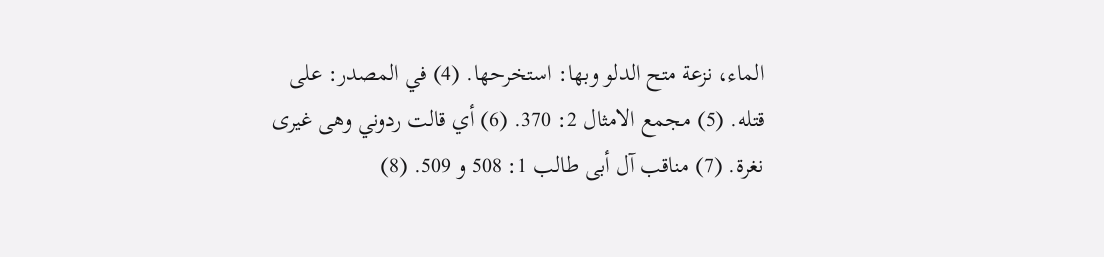الماء، نزعة متح الدلو وبها: استخرحها. (4) في المصدر: على قتله. (5) مجمع الامثال 2: 370. (6) أي قالت ردوني وهى غيرى نغرة. (7) مناقب آل أبى طالب 1: 508 و 509. (8)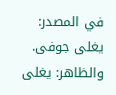في المصدر: يغلى جوفى. والظاهر: يغلى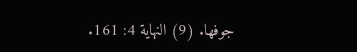جوفها. (9) النهاية 4: 161.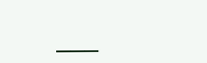___